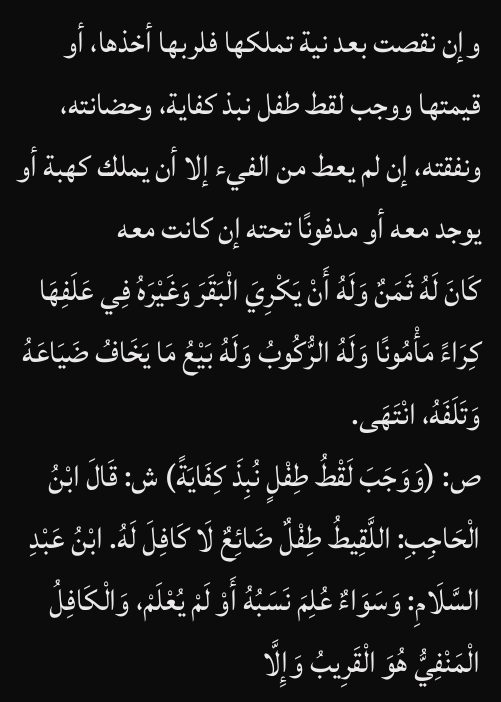وإن نقصت بعد نية تملكها فلربها أخذها، أو قيمتها ووجب لقط طفل نبذ كفاية، وحضانته، ونفقته، إن لم يعط من الفيء إلا أن يملك كهبة أو يوجد معه أو مدفونًا تحته إن كانت معه
كَانَ لَهُ ثَمَنٌ وَلَهُ أَنْ يَكْرِيَ الْبَقَرَ وَغَيْرَهُ فِي عَلَفِهَا كِرَاءً مَأْمُونًا وَلَهُ الرُّكُوبُ وَلَهُ بَيْعُ مَا يَخَافُ ضَيَاعَهُ وَتَلَفَهُ، انْتَهَى.
ص: (وَوَجَبَ لَقْطُ طِفْلٍ نُبِذَ كِفَايَةً) ش: قَالَ ابْنُ الْحَاجِبِ: اللَّقِيطُ طِفْلٌ ضَائِعٌ لَا كَافِلَ لَهُ. ابْنُ عَبْدِ السَّلَامِ: وَسَوَاءٌ عُلِمَ نَسَبُهُ أَوْ لَمْ يُعْلَمْ، وَالْكَافِلُ الْمَنْفِيُّ هُوَ الْقَرِيبُ وَإِلَّا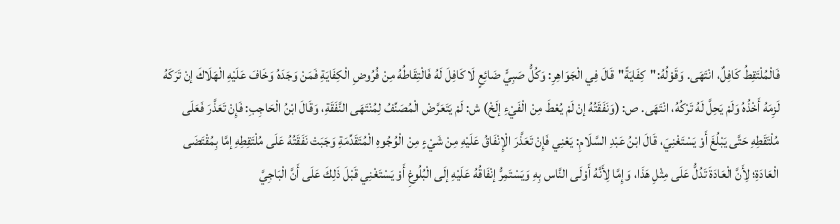فَالْمُلْتَقِطُ كَافِلٌ، انْتَهَى. وَقَوْلُهُ:"كِفَايَةً"قَالَ فِي الْجَوَاهِرِ: وَكُلُّ صَبِيٍّ ضَائِعٍ لَا كَافِلَ لَهُ فَالْتِقَاطُهُ مِنْ فُرُوضِ الْكِفَايَةِ فَمَنْ وَجَدَهُ وَخَافَ عَلَيْهِ الْهَلَاكَ إنْ تَرَكَهُ لَزِمَهُ أَخْذُهُ وَلَمْ يَحِلَّ لَهُ تَرْكُهُ، انْتَهَى. ص: (وَنَفَقَتُهُ إنْ لَمْ يُعْطَ مِنْ الْفَيْءِ إلَخْ) ش: لَمْ يَتَعَرَّضْ الْمُصَنِّفُ لِمُنْتَهَى النَّفَقَةِ، وَقَالَ ابْنُ الْحَاجِبِ: فَإِنْ تَعَذَّرَ فَعَلَى مُلْتَقَطِهِ حَتَّى يَبْلُغَ أَوْ يَسْتَغْنِيَ، قَالَ ابْنُ عَبْدِ السَّلَامِ: يَعْنِي فَإِنْ تَعَذَّرَ الْإِنْفَاقُ عَلَيْهِ مِنْ شَيْءٍ مِنْ الْوُجُوهِ الْمُتَقَدِّمَةِ وَجَبَتْ نَفَقَتُهُ عَلَى مُلْتَقِطِهِ إمَّا بِمُقْتَضَى الْعَادَةِ؛ لِأَنَّ الْعَادَةَ تَدُلُّ عَلَى مِثْلِ هَذَا، وَإِمَّا لِأَنَّهُ أَوْلَى النَّاس بِهِ وَيَسْتَمِرُّ إنْفَاقُهُ عَلَيْهِ إلَى الْبُلُوغِ أَوْ يَسْتَغْنِي قَبْلَ ذَلِكَ عَلَى أَنَّ الْبَاجِيَّ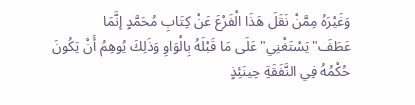وَغَيْرَهُ مِمَّنْ نَقَلَ هَذَا الْفَرْعَ عَنْ كِتَابِ مُحَمَّدٍ إنَّمَا عَطَفَ"يَسْتَغْنِي"عَلَى مَا قَبْلَهُ بِالْوَاوِ وَذَلِكَ يُوهِمُ أَنْ يَكُونَ حُكْمُهُ فِي النَّفَقَةِ حِينَئِذٍ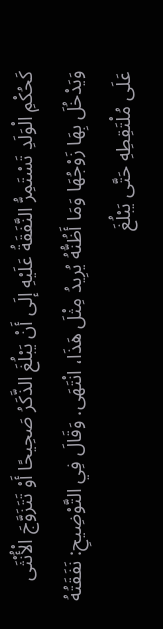كَحُكْمِ الْوَلَدِ تَسْتَمِرُّ النَّفَقَةُ عَلَيْهِ إلَى أَنْ يَبْلُغَ الذَّكَرُ صَحِيحًا أَوْ تَتَزَوَّجَ الْأُنْثَى وَيَدْخُلَ بِهَا زَوْجُهَا وَمَا أَظُنُّهُ يُرِيدُ مِثْلَ هَذَا، انْتَهَى. وَقَالَ فِي التَّوْضِيحِ: نَفَقَتُهُ عَلَى مُلْتَقِطِهِ حَتَّى يَبْلُغَ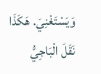وَيَسْتَغْنِيَ. هَكَذَا نَقَلَ الْبَاجِيُّ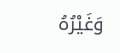وَغَيْرُهُ